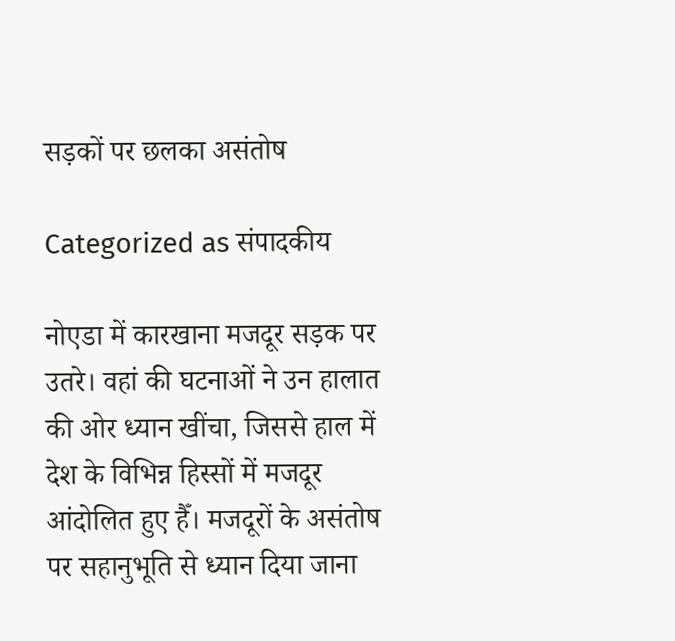सड़कों पर छलका असंतोष

Categorized as संपादकीय

नोएडा में कारखाना मजदूर सड़क पर उतरे। वहां की घटनाओं ने उन हालात की ओर ध्यान खींचा, जिससे हाल में देश के विभिन्न हिस्सों में मजदूर आंदोलित हुए हैँ। मजदूरों के असंतोष पर सहानुभूति से ध्यान दिया जाना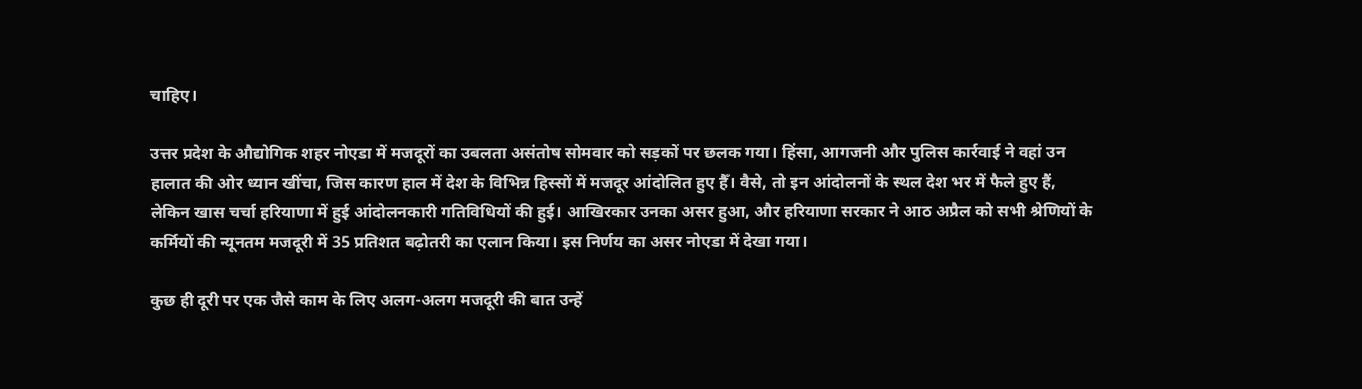चाहिए।

उत्तर प्रदेश के औद्योगिक शहर नोएडा में मजदूरों का उबलता असंतोष सोमवार को सड़कों पर छलक गया। हिंसा, आगजनी और पुलिस कार्रवाई ने वहां उन हालात की ओर ध्यान खींचा, जिस कारण हाल में देश के विभिन्न हिस्सों में मजदूर आंदोलित हुए हैँ। वैसे, तो इन आंदोलनों के स्थल देश भर में फैले हुए हैं, लेकिन खास चर्चा हरियाणा में हुई आंदोलनकारी गतिविधियों की हुई। आखिरकार उनका असर हुआ, और हरियाणा सरकार ने आठ अप्रैल को सभी श्रेणियों के कर्मियों की न्यूनतम मजदूरी में 35 प्रतिशत बढ़ोतरी का एलान किया। इस निर्णय का असर नोएडा में देखा गया।

कुछ ही दूरी पर एक जैसे काम के लिए अलग-अलग मजदूरी की बात उन्हें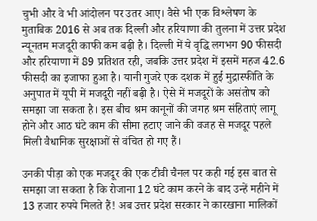चुभी और वे भी आंदोलन पर उतर आए। वैसे भी एक विश्लेषण के मुताबिक 2016 से अब तक दिल्ली और हरियाणा की तुलना में उत्तर प्रदेश न्यूनतम मजदूरी काफी कम बढ़ी है। दिल्ली में ये वृद्धि लगभग 90 फीसदी और हरियाणा में 89 प्रतिशत रही, जबकि उत्तर प्रदेश में इसमें महज 42.6 फीसदी का इजाफा हुआ है। यानी गुजरे एक दशक में हुई मुद्रास्फीति के अनुपात में यूपी में मजदूरी नहीं बढ़ी है। ऐसे में मजदूरों के असंतोष को समझा जा सकता है। इस बीच श्रम कानूनों की जगह श्रम संहिताएं लागू होने और आठ घंटे काम की सीमा हटाए जाने की वजह से मजदूर पहले मिली वैधानिक सुरक्षाओं से वंचित हो गए हैं।

उनकी पीड़ा को एक मजदूर की एक टीवी चैनल पर कही गई इस बात से समझा जा सकता है कि रोजाना 12 घंटे काम करने के बाद उन्हें महीने में 13 हजार रुपये मिलते हैं! अब उत्तर प्रदेश सरकार ने कारखाना मालिकों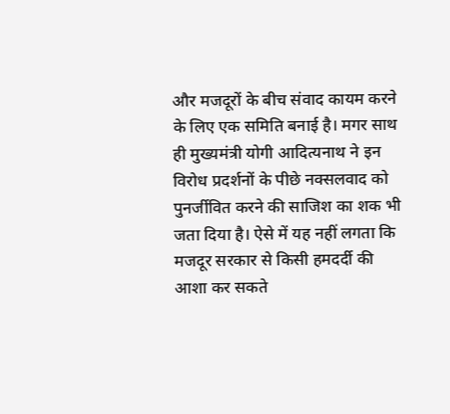और मजदूरों के बीच संवाद कायम करने के लिए एक समिति बनाई है। मगर साथ ही मुख्यमंत्री योगी आदित्यनाथ ने इन विरोध प्रदर्शनों के पीछे नक्सलवाद को पुनर्जीवित करने की साजिश का शक भी जता दिया है। ऐसे में यह नहीं लगता कि मजदूर सरकार से किसी हमदर्दी की आशा कर सकते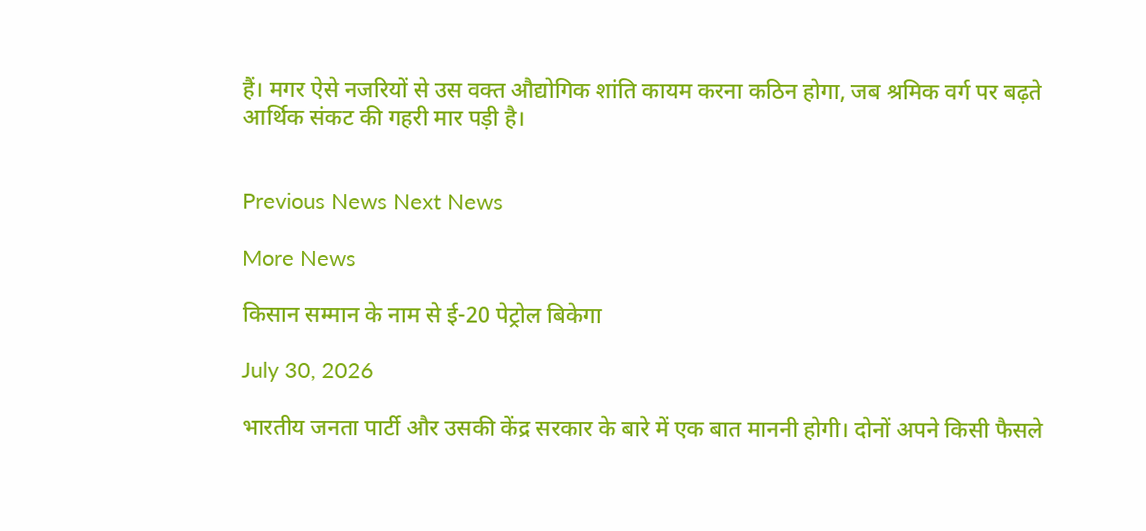हैं। मगर ऐसे नजरियों से उस वक्त औद्योगिक शांति कायम करना कठिन होगा, जब श्रमिक वर्ग पर बढ़ते आर्थिक संकट की गहरी मार पड़ी है।


Previous News Next News

More News

किसान सम्मान के नाम से ई-20 पेट्रोल बिकेगा

July 30, 2026

भारतीय जनता पार्टी और उसकी केंद्र सरकार के बारे में एक बात माननी होगी। दोनों अपने किसी फैसले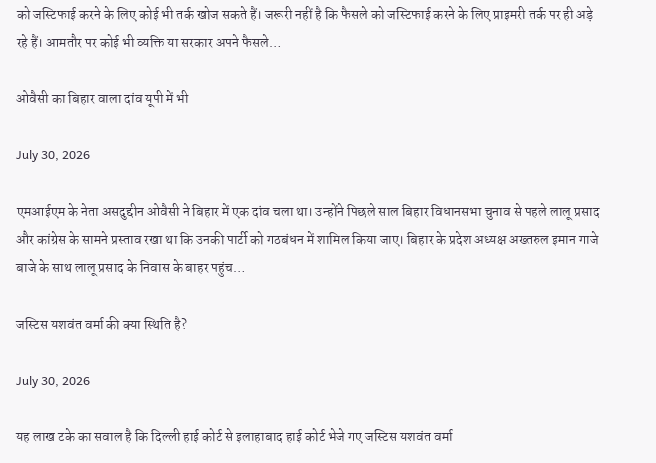को जस्टिफाई करने के लिए कोई भी तर्क खोज सकते हैं। जरूरी नहीं है कि फैसले को जस्टिफाई करने के लिए प्राइमरी तर्क पर ही अड़े रहे हैं। आमतौर पर कोई भी व्यक्ति या सरकार अपने फैसले…

ओवैसी का बिहार वाला दांव यूपी में भी

July 30, 2026

एमआईएम के नेता असदुद्दीन ओवैसी ने बिहार में एक दांव चला था। उन्होंने पिछले साल बिहार विधानसभा चुनाव से पहले लालू प्रसाद और कांग्रेस के सामने प्रस्ताव रखा था कि उनकी पार्टी को गठबंधन में शामिल किया जाए। बिहार के प्रदेश अध्यक्ष अख्तरुल इमान गाजे बाजे के साथ लालू प्रसाद के निवास के बाहर पहुंच…

जस्टिस यशवंत वर्मा की क्या स्थिति है?

July 30, 2026

यह लाख टके का सवाल है कि दिल्ली हाई कोर्ट से इलाहाबाद हाई कोर्ट भेजे गए जस्टिस यशवंत वर्मा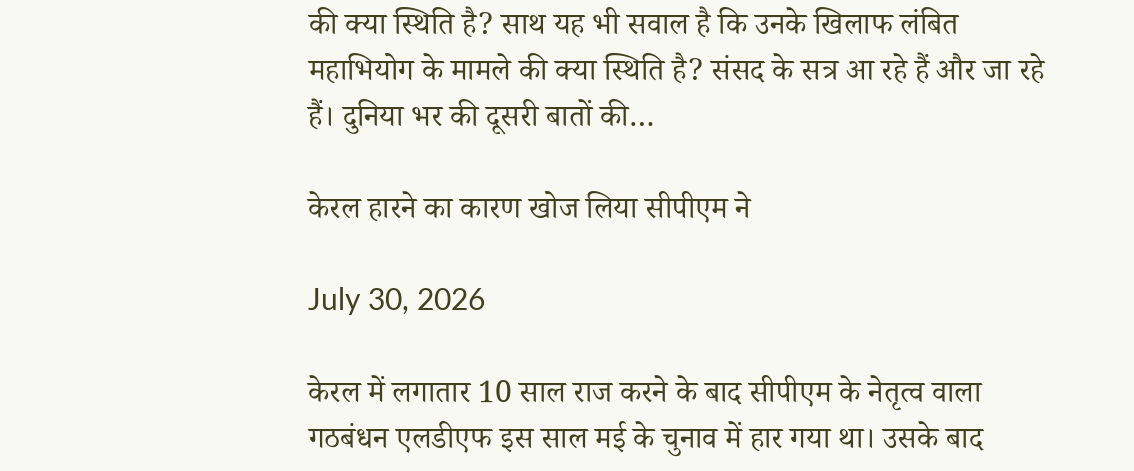की क्या स्थिति है? साथ यह भी सवाल है कि उनके खिलाफ लंबित महाभियोग के मामले की क्या स्थिति है? संसद के सत्र आ रहे हैं और जा रहे हैं। दुनिया भर की दूसरी बातों की…

केरल हारने का कारण खोज लिया सीपीएम ने

July 30, 2026

केरल में लगातार 10 साल राज करने के बाद सीपीएम के नेतृत्व वाला गठबंधन एलडीएफ इस साल मई के चुनाव में हार गया था। उसके बाद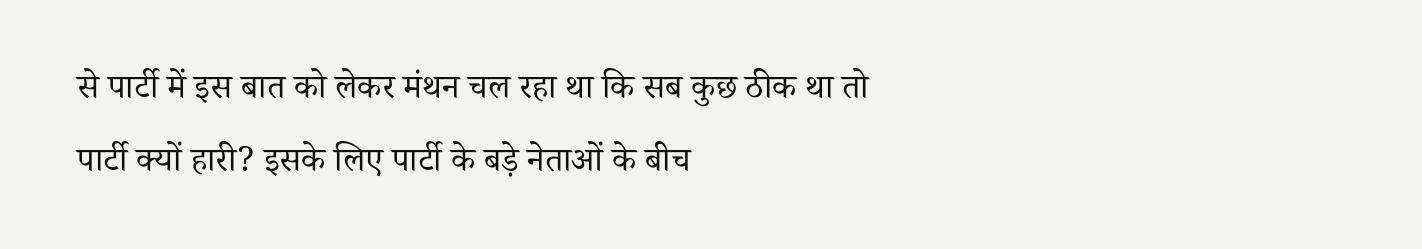से पार्टी में इस बात को लेकर मंथन चल रहा था कि सब कुछ ठीक था तो पार्टी क्यों हारी? इसके लिए पार्टी के बड़े नेताओं के बीच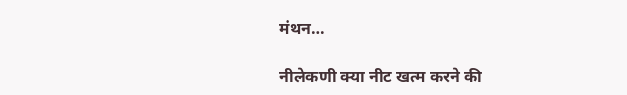मंथन…

नीलेकणी क्या नीट खत्म करने की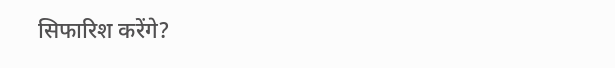सिफारिश करेंगे?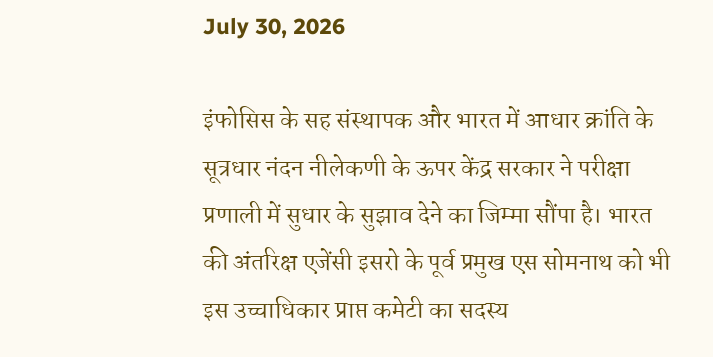July 30, 2026

इंफोसिस के सह संस्थापक और भारत में आधार क्रांति के सूत्रधार नंदन नीलेकणी के ऊपर केंद्र सरकार ने परीक्षा प्रणाली में सुधार के सुझाव देने का जिम्मा सौंपा है। भारत की अंतरिक्ष एजेंसी इसरो के पूर्व प्रमुख एस सोमनाथ को भी इस उच्चाधिकार प्राप्त कमेटी का सदस्य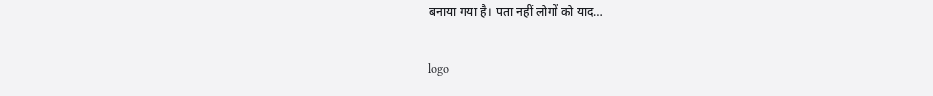बनाया गया है। पता नहीं लोगों को याद…

logo